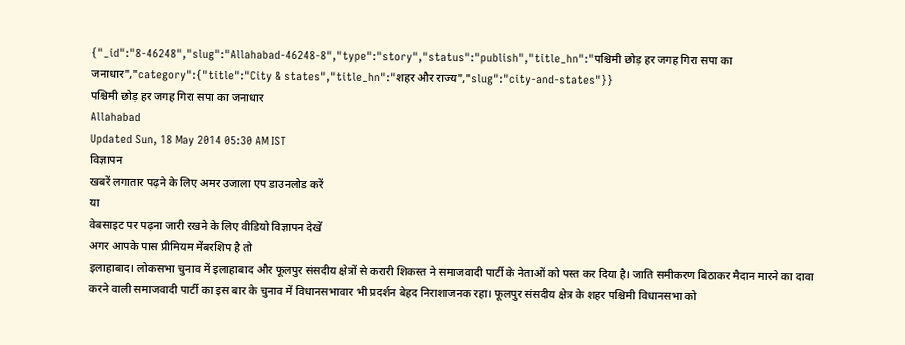{"_id":"8-46248","slug":"Allahabad-46248-8","type":"story","status":"publish","title_hn":"पश्चिमी छोड़ हर जगह गिरा सपा का जनाधार","category":{"title":"City & states","title_hn":"शहर और राज्य","slug":"city-and-states"}}
पश्चिमी छोड़ हर जगह गिरा सपा का जनाधार
Allahabad
Updated Sun, 18 May 2014 05:30 AM IST
विज्ञापन
खबरें लगातार पढ़ने के लिए अमर उजाला एप डाउनलोड करें
या
वेबसाइट पर पढ़ना जारी रखने के लिए वीडियो विज्ञापन देखें
अगर आपके पास प्रीमियम मेंबरशिप है तो
इलाहाबाद। लोकसभा चुनाव में इलाहाबाद और फूलपुर संसदीय क्षेत्रों से करारी शिकस्त ने समाजवादी पार्टी के नेताओं को पस्त कर दिया है। जाति समीकरण बिठाकर मैदान मारने का दावा करने वाली समाजवादी पार्टी का इस बार के चुनाव में विधानसभावार भी प्रदर्शन बेहद निराशाजनक रहा। फूलपुर संसदीय क्षेत्र के शहर पश्चिमी विधानसभा को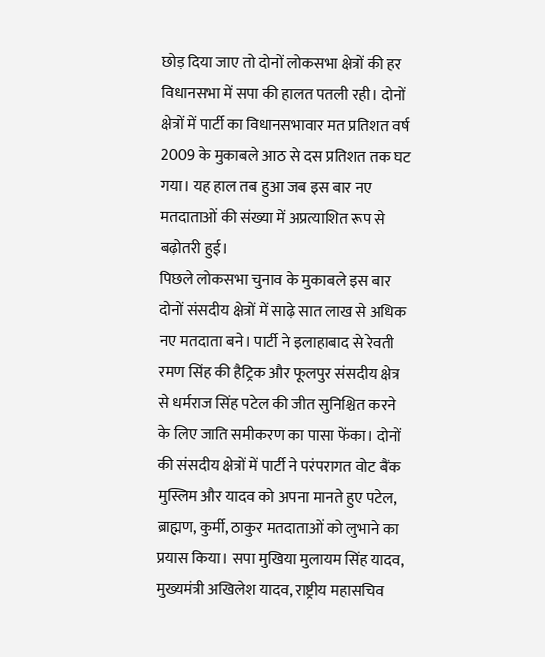छोड़ दिया जाए तो दोनों लोकसभा क्षेत्रों की हर विधानसभा में सपा की हालत पतली रही। दोनों क्षेत्रों में पार्टी का विधानसभावार मत प्रतिशत वर्ष 2009 के मुकाबले आठ से दस प्रतिशत तक घट गया। यह हाल तब हुआ जब इस बार नए मतदाताओं की संख्या में अप्रत्याशित रूप से बढ़ोतरी हुई।
पिछले लोकसभा चुनाव के मुकाबले इस बार दोनों संसदीय क्षेत्रों में साढ़े सात लाख से अधिक नए मतदाता बने। पार्टी ने इलाहाबाद से रेवती रमण सिंह की हैट्रिक और फूलपुर संसदीय क्षेत्र से धर्मराज सिंह पटेल की जीत सुनिश्चित करने के लिए जाति समीकरण का पासा फेंका। दोनों की संसदीय क्षेत्रों में पार्टी ने परंपरागत वोट बैंक मुस्लिम और यादव को अपना मानते हुए पटेल, ब्राह्मण, कुर्मी, ठाकुर मतदाताओं को लुभाने का प्रयास किया। सपा मुखिया मुलायम सिंह यादव, मुख्यमंत्री अखिलेश यादव, राष्ट्रीय महासचिव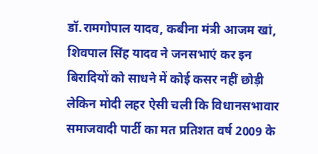डॉ.रामगोपाल यादव, कबीना मंत्री आजम खां, शिवपाल सिंह यादव ने जनसभाएं कर इन बिरादियों को साधने में कोई कसर नहीं छोड़ी लेकिन मोदी लहर ऐसी चली कि विधानसभावार समाजवादी पार्टी का मत प्रतिशत वर्ष 2009 के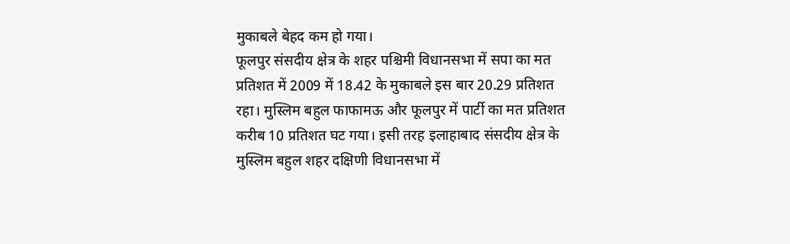मुकाबले बेहद कम हो गया।
फूलपुर संसदीय क्षेत्र के शहर पश्चिमी विधानसभा में सपा का मत प्रतिशत में 2009 में 18.42 के मुकाबले इस बार 20.29 प्रतिशत रहा। मुस्लिम बहुल फाफामऊ और फूलपुर में पार्टी का मत प्रतिशत करीब 10 प्रतिशत घट गया। इसी तरह इलाहाबाद संसदीय क्षेत्र के मुस्लिम बहुल शहर दक्षिणी विधानसभा में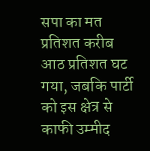सपा का मत प्रतिशत करीब आठ प्रतिशत घट गया, जबकि पार्टी को इस क्षेत्र से काफी उम्मीद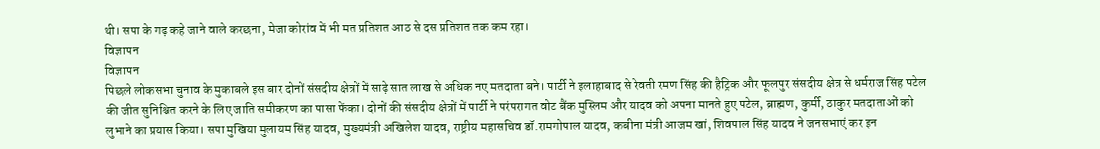थी। सपा के गढ़ कहे जाने वाले करछना, मेजा कोरांव में भी मत प्रतिशत आठ से दस प्रतिशत तक कम रहा।
विज्ञापन
विज्ञापन
पिछले लोकसभा चुनाव के मुकाबले इस बार दोनों संसदीय क्षेत्रों में साढ़े सात लाख से अधिक नए मतदाता बने। पार्टी ने इलाहाबाद से रेवती रमण सिंह की हैट्रिक और फूलपुर संसदीय क्षेत्र से धर्मराज सिंह पटेल की जीत सुनिश्चित करने के लिए जाति समीकरण का पासा फेंका। दोनों की संसदीय क्षेत्रों में पार्टी ने परंपरागत वोट बैंक मुस्लिम और यादव को अपना मानते हुए पटेल, ब्राह्मण, कुर्मी, ठाकुर मतदाताओं को लुभाने का प्रयास किया। सपा मुखिया मुलायम सिंह यादव, मुख्यमंत्री अखिलेश यादव, राष्ट्रीय महासचिव डॉ.रामगोपाल यादव, कबीना मंत्री आजम खां, शिवपाल सिंह यादव ने जनसभाएं कर इन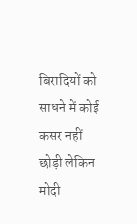बिरादियों को साधने में कोई कसर नहीं छोड़ी लेकिन मोदी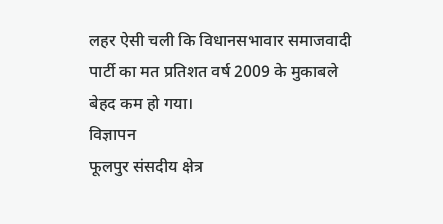लहर ऐसी चली कि विधानसभावार समाजवादी पार्टी का मत प्रतिशत वर्ष 2009 के मुकाबले बेहद कम हो गया।
विज्ञापन
फूलपुर संसदीय क्षेत्र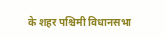के शहर पश्चिमी विधानसभा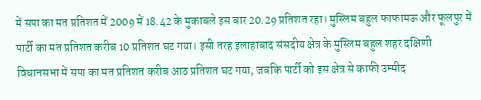में सपा का मत प्रतिशत में 2009 में 18.42 के मुकाबले इस बार 20.29 प्रतिशत रहा। मुस्लिम बहुल फाफामऊ और फूलपुर में पार्टी का मत प्रतिशत करीब 10 प्रतिशत घट गया। इसी तरह इलाहाबाद संसदीय क्षेत्र के मुस्लिम बहुल शहर दक्षिणी विधानसभा में सपा का मत प्रतिशत करीब आठ प्रतिशत घट गया, जबकि पार्टी को इस क्षेत्र से काफी उम्मीद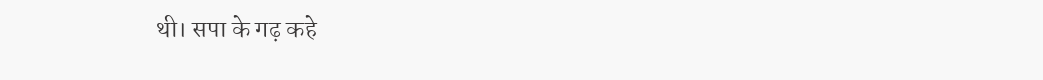थी। सपा के गढ़ कहे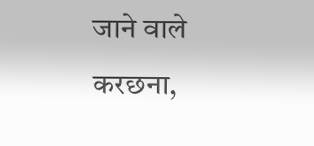जाने वाले करछना,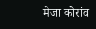मेजा कोरांव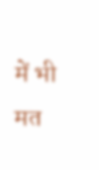में भी मत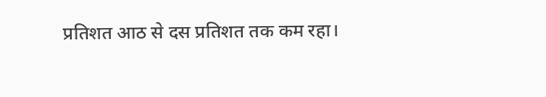प्रतिशत आठ से दस प्रतिशत तक कम रहा।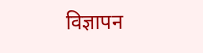विज्ञापन